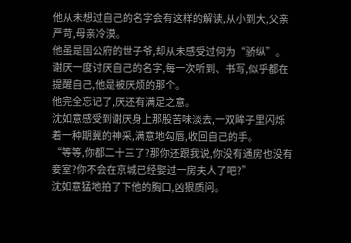他从未想过自己的名字会有这样的解读,从小到大,父亲严苛,母亲冷漠。
他虽是国公府的世子爷,却从未感受过何为“骄纵”。
谢厌一度讨厌自己的名字,每一次听到、书写,似乎都在提醒自己,他是被厌烦的那个。
他完全忘记了,厌还有满足之意。
沈如意感受到谢厌身上那股苦味淡去,一双眸子里闪烁着一种期冀的神采,满意地勾唇,收回自己的手。
“等等,你都二十三了?那你还跟我说,你没有通房也没有妾室?你不会在京城已经娶过一房夫人了吧?”
沈如意猛地拍了下他的胸口,凶狠质问。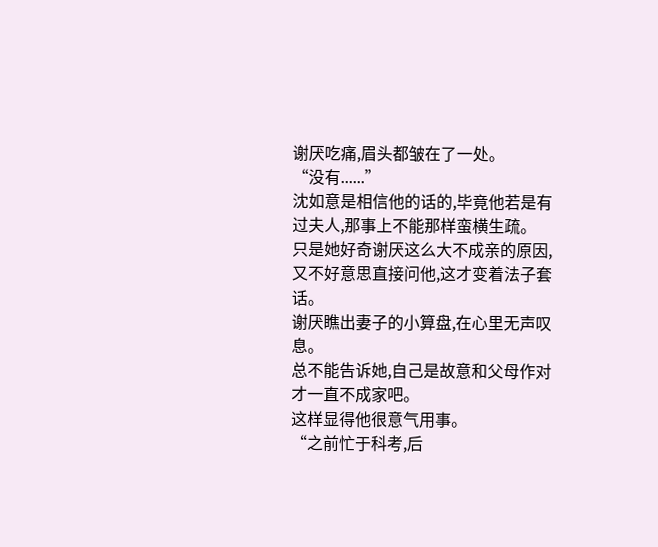谢厌吃痛,眉头都皱在了一处。
“没有......”
沈如意是相信他的话的,毕竟他若是有过夫人,那事上不能那样蛮横生疏。
只是她好奇谢厌这么大不成亲的原因,又不好意思直接问他,这才变着法子套话。
谢厌瞧出妻子的小算盘,在心里无声叹息。
总不能告诉她,自己是故意和父母作对才一直不成家吧。
这样显得他很意气用事。
“之前忙于科考,后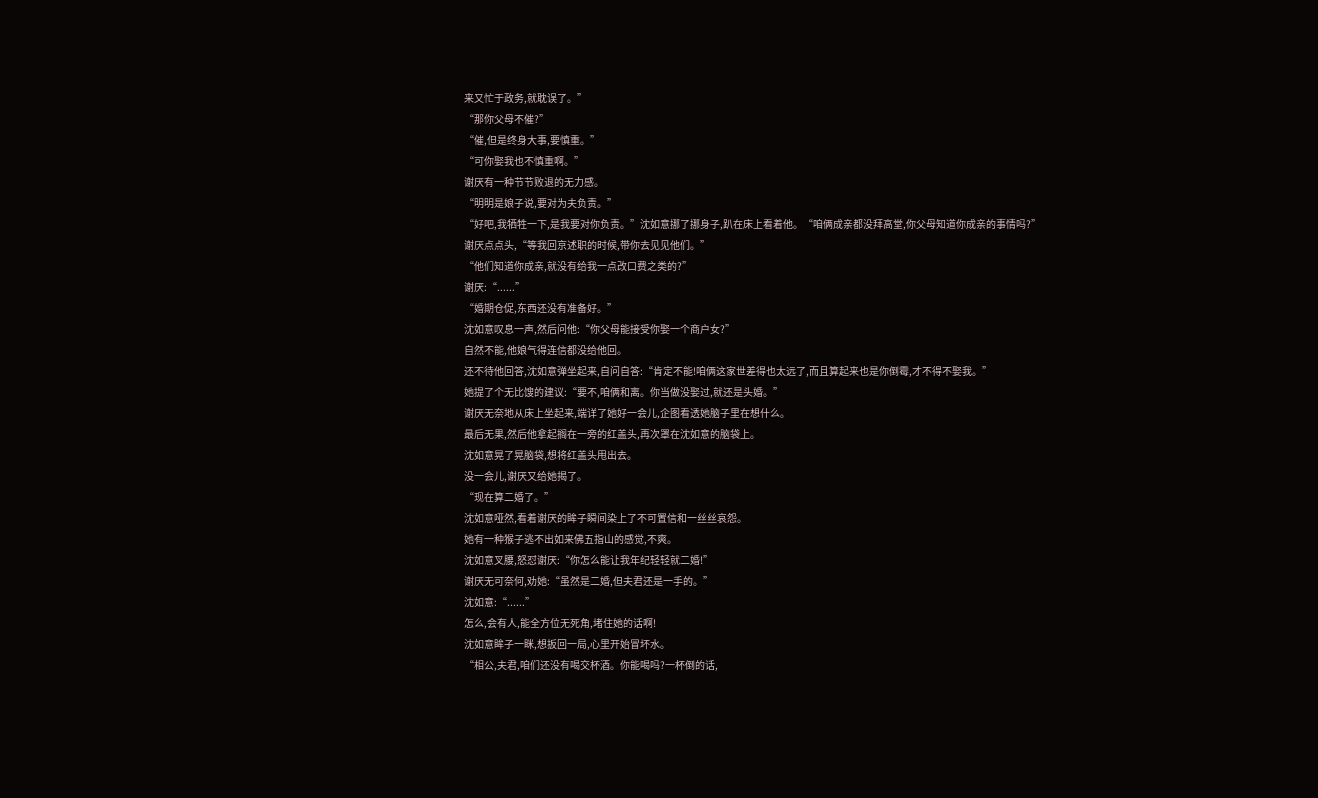来又忙于政务,就耽误了。”
“那你父母不催?”
“催,但是终身大事,要慎重。”
“可你娶我也不慎重啊。”
谢厌有一种节节败退的无力感。
“明明是娘子说,要对为夫负责。”
“好吧,我牺牲一下,是我要对你负责。”沈如意挪了挪身子,趴在床上看着他。“咱俩成亲都没拜高堂,你父母知道你成亲的事情吗?”
谢厌点点头,“等我回京述职的时候,带你去见见他们。”
“他们知道你成亲,就没有给我一点改口费之类的?”
谢厌:“......”
“婚期仓促,东西还没有准备好。”
沈如意叹息一声,然后问他:“你父母能接受你娶一个商户女?”
自然不能,他娘气得连信都没给他回。
还不待他回答,沈如意弹坐起来,自问自答:“肯定不能!咱俩这家世差得也太远了,而且算起来也是你倒霉,才不得不娶我。”
她提了个无比馊的建议:“要不,咱俩和离。你当做没娶过,就还是头婚。”
谢厌无奈地从床上坐起来,端详了她好一会儿,企图看透她脑子里在想什么。
最后无果,然后他拿起搁在一旁的红盖头,再次罩在沈如意的脑袋上。
沈如意晃了晃脑袋,想将红盖头甩出去。
没一会儿,谢厌又给她揭了。
“现在算二婚了。”
沈如意哑然,看着谢厌的眸子瞬间染上了不可置信和一丝丝哀怨。
她有一种猴子逃不出如来佛五指山的感觉,不爽。
沈如意叉腰,怒怼谢厌:“你怎么能让我年纪轻轻就二婚!”
谢厌无可奈何,劝她:“虽然是二婚,但夫君还是一手的。”
沈如意:“......”
怎么,会有人,能全方位无死角,堵住她的话啊!
沈如意眸子一眯,想扳回一局,心里开始冒坏水。
“相公,夫君,咱们还没有喝交杯酒。你能喝吗?一杯倒的话,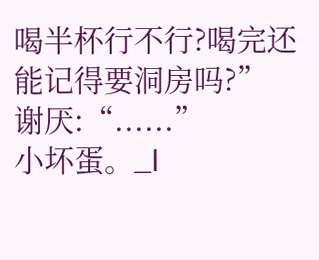喝半杯行不行?喝完还能记得要洞房吗?”
谢厌:“......”
小坏蛋。_l